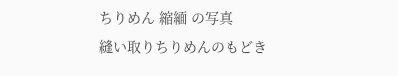ちりめん 縮緬 の写真
縫い取りちりめんのもどき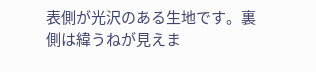表側が光沢のある生地です。裏側は緯うねが見えま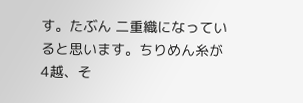す。たぶん 二重織になっていると思います。ちりめん糸が4越、そ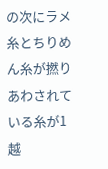の次にラメ糸とちりめん糸が撚りあわされている糸が1越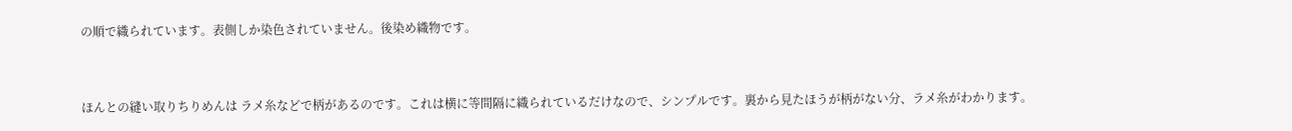の順で織られています。表側しか染色されていません。後染め織物です。


ほんとの縫い取りちりめんは ラメ糸などで柄があるのです。これは横に等間隔に織られているだけなので、シンプルです。裏から見たほうが柄がない分、ラメ糸がわかります。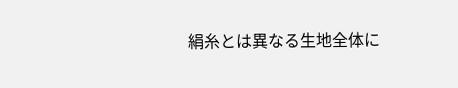絹糸とは異なる生地全体に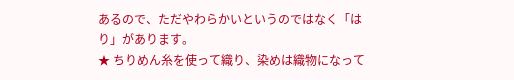あるので、ただやわらかいというのではなく「はり」があります。
★ ちりめん糸を使って織り、染めは織物になって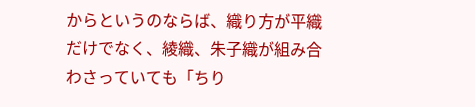からというのならば、織り方が平織だけでなく、綾織、朱子織が組み合わさっていても「ちり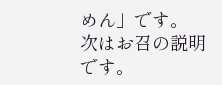めん」です。
次はお召の説明です。